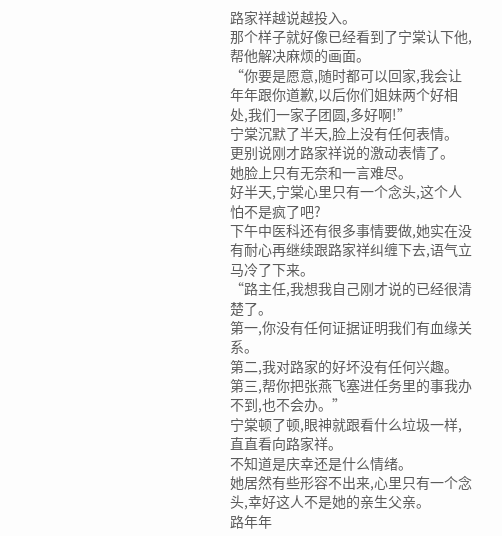路家祥越说越投入。
那个样子就好像已经看到了宁棠认下他,帮他解决麻烦的画面。
“你要是愿意,随时都可以回家,我会让年年跟你道歉,以后你们姐妹两个好相处,我们一家子团圆,多好啊!”
宁棠沉默了半天,脸上没有任何表情。
更别说刚才路家祥说的激动表情了。
她脸上只有无奈和一言难尽。
好半天,宁棠心里只有一个念头,这个人怕不是疯了吧?
下午中医科还有很多事情要做,她实在没有耐心再继续跟路家祥纠缠下去,语气立马冷了下来。
“路主任,我想我自己刚才说的已经很清楚了。
第一,你没有任何证据证明我们有血缘关系。
第二,我对路家的好坏没有任何兴趣。
第三,帮你把张燕飞塞进任务里的事我办不到,也不会办。”
宁棠顿了顿,眼神就跟看什么垃圾一样,直直看向路家祥。
不知道是庆幸还是什么情绪。
她居然有些形容不出来,心里只有一个念头,幸好这人不是她的亲生父亲。
路年年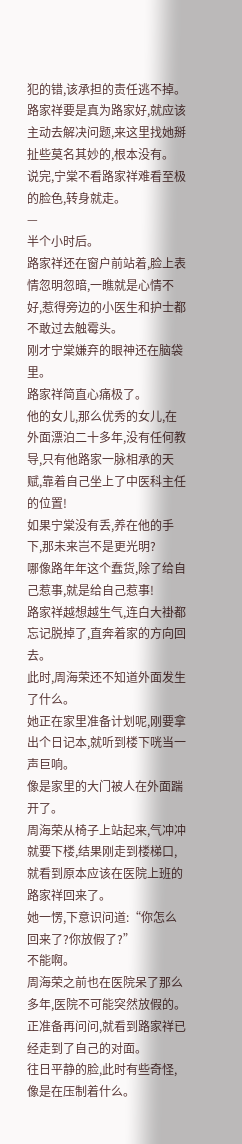犯的错,该承担的责任逃不掉。
路家祥要是真为路家好,就应该主动去解决问题,来这里找她掰扯些莫名其妙的,根本没有。
说完,宁棠不看路家祥难看至极的脸色,转身就走。
—
半个小时后。
路家祥还在窗户前站着,脸上表情忽明忽暗,一瞧就是心情不好,惹得旁边的小医生和护士都不敢过去触霉头。
刚才宁棠嫌弃的眼神还在脑袋里。
路家祥简直心痛极了。
他的女儿,那么优秀的女儿,在外面漂泊二十多年,没有任何教导,只有他路家一脉相承的天赋,靠着自己坐上了中医科主任的位置!
如果宁棠没有丢,养在他的手下,那未来岂不是更光明?
哪像路年年这个蠢货,除了给自己惹事,就是给自己惹事!
路家祥越想越生气,连白大褂都忘记脱掉了,直奔着家的方向回去。
此时,周海荣还不知道外面发生了什么。
她正在家里准备计划呢,刚要拿出个日记本,就听到楼下咣当一声巨响。
像是家里的大门被人在外面踹开了。
周海荣从椅子上站起来,气冲冲就要下楼,结果刚走到楼梯口,就看到原本应该在医院上班的路家祥回来了。
她一愣,下意识问道:“你怎么回来了?你放假了?”
不能啊。
周海荣之前也在医院呆了那么多年,医院不可能突然放假的。
正准备再问问,就看到路家祥已经走到了自己的对面。
往日平静的脸,此时有些奇怪,像是在压制着什么。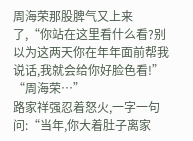周海荣那股脾气又上来了,“你站在这里看什么看?别以为这两天你在年年面前帮我说话,我就会给你好脸色看!”
“周海荣…”
路家祥强忍着怒火,一字一句问:“当年,你大着肚子离家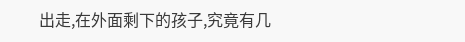出走,在外面剩下的孩子,究竟有几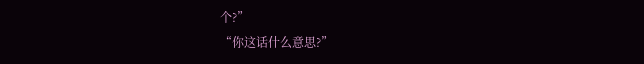个?”
“你这话什么意思?”